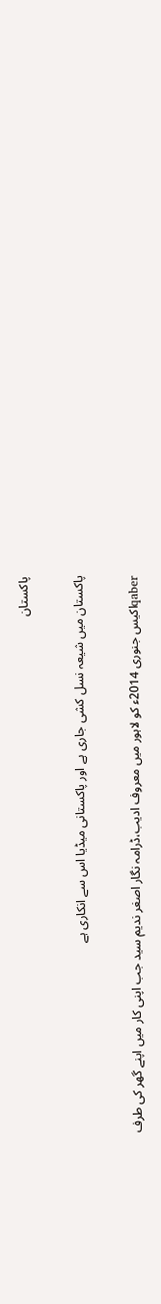پاکستان

پاکستان میں شیعہ نسل کشی جاری ہے اور پاکستانی میڈیا اس سے انکاری ہے

qaberاکیس جنوری 2014ء کو لاہور میں معروف ادیب،ڈرامہ نگار اصغر ندیم سید جب اپنی کار میں اپنے گھر کی طرف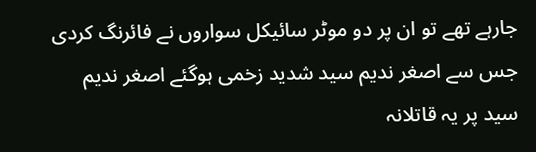جارہے تھے تو ان پر دو موٹر سائیکل سواروں نے فائرنگ کردی جس سے اصغر ندیم سید شدید زخمی ہوگئے اصغر ندیم سید پر یہ قاتلانہ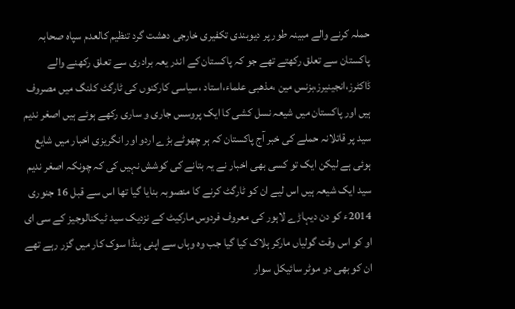حملہ کرنے والے مبینہ طور پر دیوبندی تکفیری خارجی دھشت گرد تنظیم کالعدم سپاہ صحابہ پاکستان سے تعلق رکھتے تھے جو کہ پاکستان کے اندر یعہ برادری سے تعلق رکھنے والے ڈاکٹرز،انجینیرز،بزنس مین ،مذھبی علماء،استاد ،سیاسی کارکنوں کی ٹارگٹ کلنگ میں مصروف ہیں اور پاکستان میں شیعہ نسل کشی کا ایک پروسس جاری و ساری رکھے ہوئے ہیں اصغر ندیم سید پر قاتلانہ حملے کی خبر آج پاکستان کہ ہر چھوٹے بڑے اردو اور انگریزی اخبار میں شایع ہوئی ہے لیکن ایک تو کسی بھی اخبار نے یہ بتانے کی کوشش نہیں کی کہ چونکہ اصغر ندیم سید ایک شیعہ ہیں اس لیے ان کو ٹارگٹ کرنے کا منصوبہ بنایا گیا تھا اس سے قبل 16 جنوری 2014ء کو دن دیہاڑے لاہور کی معروف فردوس مارکیٹ کے نزدیک سید ٹیکنالوجیز کے سی ای او کو اس وقت گولیاں مارکر ہلاک کیا گیا جب وہ وہاں سے اپنی ہنڈا سوک کار میں گزر رہے تھے ان کو بھی دو موٹر سائیکل سوار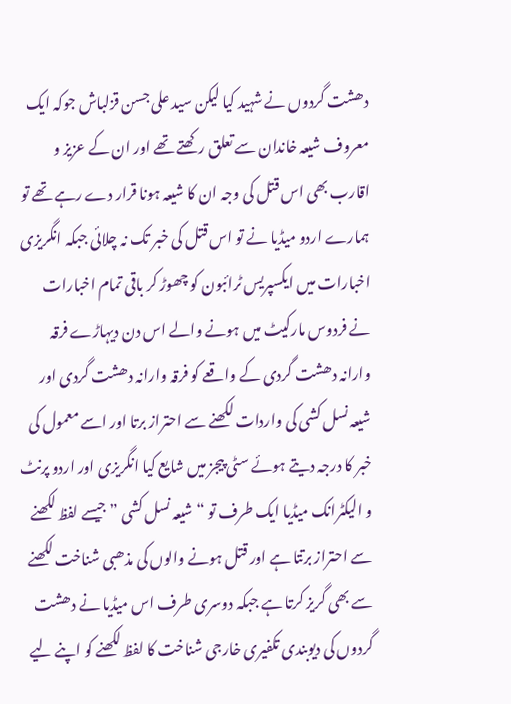دھشت گردوں نے شہید کیا لیکن سید علی جسن قزلباش جوکہ ایک معروف شیعہ خاندان سے تعلق رکھتے تھے اور ان کے عزیز و اقارب بھی اس قتل کی وجہ ان کا شیعہ ہونا قرار دے رہے تھے تو ہمارے اردو میڈیا نے تو اس قتل کی خبر تک نہ چلائی جبکہ انگریزی اخبارات میں ایکسپریس ٹرائبون کو چھوڑ کر باقی تمام اخبارات نے فردوس مارکیٹ میں ہونے والے اس دن دیہاڑے فرقہ وارانہ دھشت گردی کے واقعے کو فرقہ وارانہ دھشت گردی اور شیعہ نسل کشی کی واردات لکھنے سے احتراز برتا اور اسے معمول کی خبر کا درجہ دیتے ہوئے سٹی پیجز میں شایع کیا انگریزی اور اردو پرنٹ و الیکٹرانک میڈیا ایک طرف تو “شیعہ نسل کشی ” جیسے لفظ لکھنے سے احتراز برتتا ہے اور قتل ہونے والوں کی مذھبی شناخت لکھنے سے بھی گریز کرتا ہے جبکہ دوسری طرف اس میڈیا نے دھشت گردوں کی دیوبندی تکفیری خارجی شناخت کا لفظ لکھنے کو اپنے لیے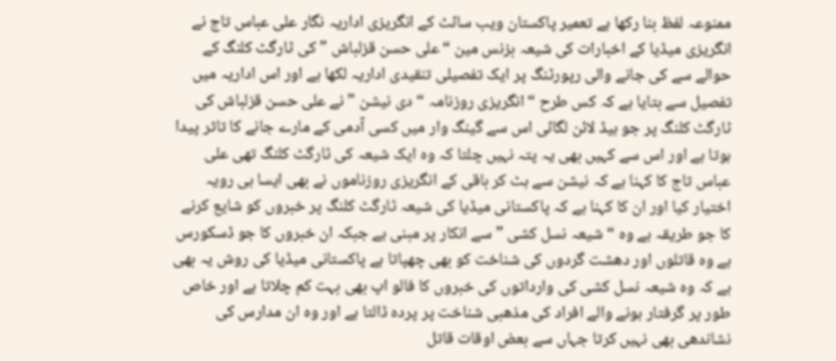ممنوعہ لفظ بنا رکھا ہے تعمیر پاکستان ویب سائٹ کے انگریزی اداریہ نگار علی عباس تاج نے انگریزی میڈیا کے اخبارات کی شیعہ بزنس مین “علی حسن قزلباش ” کی ٹارگٹ کلنگ کے حوالے سے کی جانے والی رپورٹنگ پر ایک تفصیلی تنقیدی اداریہ لکھا ہے اور اس اداریہ میں تفصیل سے بتایا ہے کہ کس طرح “انگریزی روزنامہ “دی نیشن ” نے علی حسن قزلباش کی ٹارگٹ کلنگ پر جو ہیڈ لائن لگائی اس سے گینگ وار میں کسی آدمی کے مارے جانے کا تاثر پیدا ہوتا ہے اور اس سے کہیں بھی یہ پتہ نہیں چلتا کہ وہ ایک شیعہ کی ٹارگٹ کلنگ تھی علی عباس تاج کا کہنا ہے کہ نیشن سے ہٹ کر باقی کے انگریزی روزناموں نے بھی ایسا ہی رویہ اختیار کیا اور ان کا کہنا ہے کہ پاکستانی میڈیا کی شیعہ ٹارگٹ کلنگ پر خبروں کو شایع کرنے کا جو طریقہ ہے وہ “شیعہ نسل کشی ” سے انکار پر مبنی ہے جبکہ ان خبروں کا جو ڈسکورس ہے وہ قاتلوں اور دھشت گردوں کی شناخت کو بھی چھپاتا ہے پاکستانی میڈیا کی روش یہ بھی ہے کہ وہ شیعہ نسل کشی کی وارداتوں کی خبروں کا فالو اپ بھی بہت کم چلاتا ہے اور خاص طور پر گرفتار ہونے والے افراد کی مذھبی شناخت پر پردہ ڈالتا ہے اور وہ ان مدارس کی نشاندھی بھی نہیں کرتا جہاں سے بعض اوقات قاتل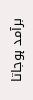برآمد ہوجاتا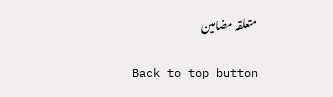متعلقہ مضامین

Back to top button